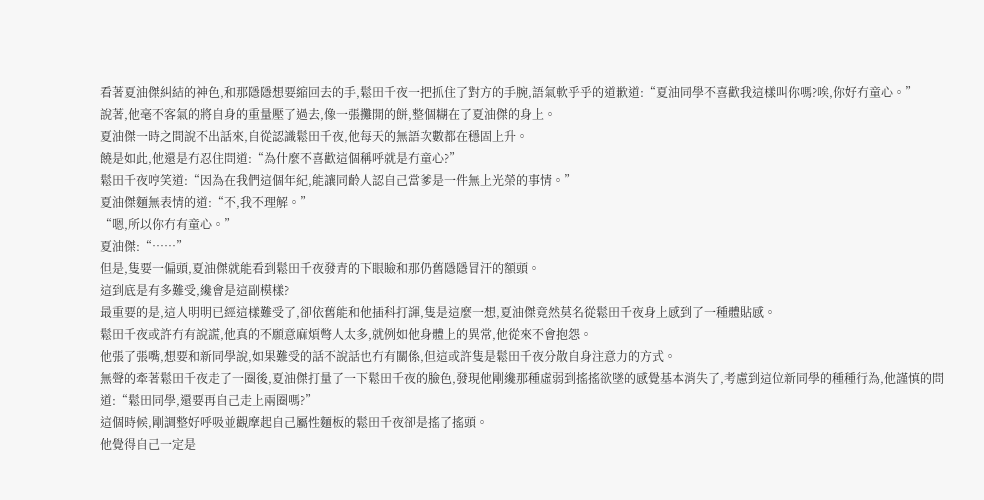看著夏油傑糾結的神色,和那隱隱想要縮回去的手,鬆田千夜一把抓住了對方的手腕,語氣軟乎乎的道歉道:“夏油同學不喜歡我這樣叫你嗎?唉,你好冇童心。”
說著,他毫不客氣的將自身的重量壓了過去,像一張攤開的餅,整個糊在了夏油傑的身上。
夏油傑一時之間說不出話來,自從認識鬆田千夜,他每天的無語次數都在穩固上升。
饒是如此,他還是冇忍住問道:“為什麼不喜歡這個稱呼就是冇童心?”
鬆田千夜哼笑道:“因為在我們這個年紀,能讓同齡人認自己當爹是一件無上光榮的事情。”
夏油傑麵無表情的道:“不,我不理解。”
“嗯,所以你冇有童心。”
夏油傑:“……”
但是,隻要一偏頭,夏油傑就能看到鬆田千夜發青的下眼瞼和那仍舊隱隱冒汗的額頭。
這到底是有多難受,纔會是這副模樣?
最重要的是,這人明明已經這樣難受了,卻依舊能和他插科打諢,隻是這麼一想,夏油傑竟然莫名從鬆田千夜身上感到了一種體貼感。
鬆田千夜或許冇有說謊,他真的不願意麻煩彆人太多,就例如他身體上的異常,他從來不會抱怨。
他張了張嘴,想要和新同學說,如果難受的話不說話也冇有關係,但這或許隻是鬆田千夜分散自身注意力的方式。
無聲的牽著鬆田千夜走了一圈後,夏油傑打量了一下鬆田千夜的臉色,發現他剛纔那種虛弱到搖搖欲墜的感覺基本消失了,考慮到這位新同學的種種行為,他謹慎的問道:“鬆田同學,還要再自己走上兩圈嗎?”
這個時候,剛調整好呼吸並觀摩起自己屬性麵板的鬆田千夜卻是搖了搖頭。
他覺得自己一定是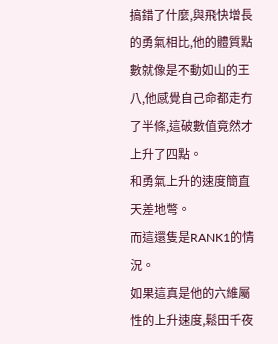搞錯了什麼,與飛快增長的勇氣相比,他的體質點數就像是不動如山的王八,他感覺自己命都走冇了半條,這破數值竟然才上升了四點。
和勇氣上升的速度簡直天差地彆。
而這還隻是RANK1的情況。
如果這真是他的六維屬性的上升速度,鬆田千夜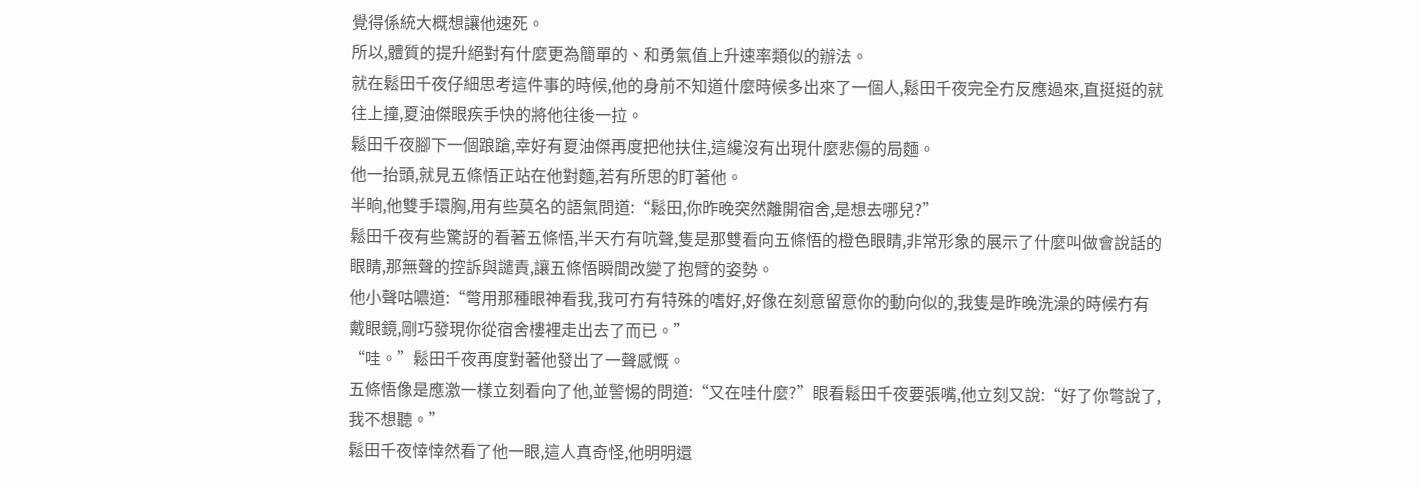覺得係統大概想讓他速死。
所以,體質的提升絕對有什麼更為簡單的、和勇氣值上升速率類似的辦法。
就在鬆田千夜仔細思考這件事的時候,他的身前不知道什麼時候多出來了一個人,鬆田千夜完全冇反應過來,直挺挺的就往上撞,夏油傑眼疾手快的將他往後一拉。
鬆田千夜腳下一個踉蹌,幸好有夏油傑再度把他扶住,這纔沒有出現什麼悲傷的局麵。
他一抬頭,就見五條悟正站在他對麵,若有所思的盯著他。
半晌,他雙手環胸,用有些莫名的語氣問道:“鬆田,你昨晚突然離開宿舍,是想去哪兒?”
鬆田千夜有些驚訝的看著五條悟,半天冇有吭聲,隻是那雙看向五條悟的橙色眼睛,非常形象的展示了什麼叫做會說話的眼睛,那無聲的控訴與譴責,讓五條悟瞬間改變了抱臂的姿勢。
他小聲咕噥道:“彆用那種眼神看我,我可冇有特殊的嗜好,好像在刻意留意你的動向似的,我隻是昨晚洗澡的時候冇有戴眼鏡,剛巧發現你從宿舍樓裡走出去了而已。”
“哇。”鬆田千夜再度對著他發出了一聲感慨。
五條悟像是應激一樣立刻看向了他,並警惕的問道:“又在哇什麼?”眼看鬆田千夜要張嘴,他立刻又說:“好了你彆說了,我不想聽。”
鬆田千夜悻悻然看了他一眼,這人真奇怪,他明明還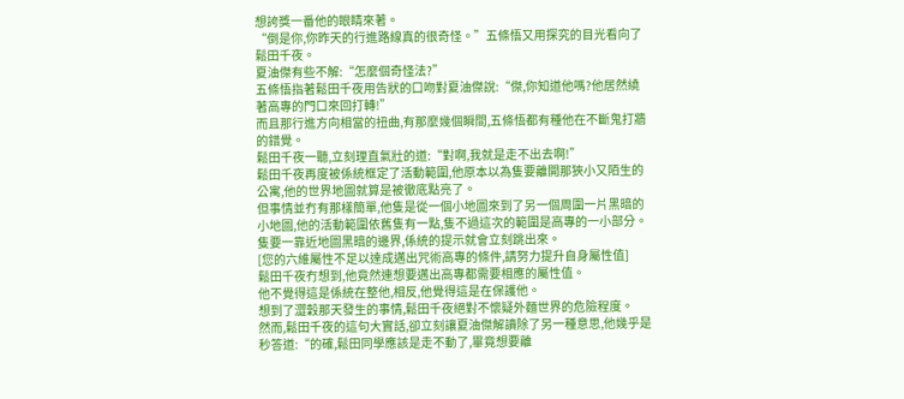想誇獎一番他的眼睛來著。
“倒是你,你昨天的行進路線真的很奇怪。”五條悟又用探究的目光看向了鬆田千夜。
夏油傑有些不解:“怎麼個奇怪法?”
五條悟指著鬆田千夜用告狀的口吻對夏油傑說:“傑,你知道他嗎?他居然繞著高專的門口來回打轉!”
而且那行進方向相當的扭曲,有那麼幾個瞬間,五條悟都有種他在不斷鬼打牆的錯覺。
鬆田千夜一聽,立刻理直氣壯的道:“對啊,我就是走不出去啊!”
鬆田千夜再度被係統框定了活動範圍,他原本以為隻要離開那狹小又陌生的公寓,他的世界地圖就算是被徹底點亮了。
但事情並冇有那樣簡單,他隻是從一個小地圖來到了另一個周圍一片黑暗的小地圖,他的活動範圍依舊隻有一點,隻不過這次的範圍是高專的一小部分。
隻要一靠近地圖黑暗的邊界,係統的提示就會立刻跳出來。
[您的六維屬性不足以達成邁出咒術高專的條件,請努力提升自身屬性值]
鬆田千夜冇想到,他竟然連想要邁出高專都需要相應的屬性值。
他不覺得這是係統在整他,相反,他覺得這是在保護他。
想到了澀穀那天發生的事情,鬆田千夜絕對不懷疑外麵世界的危險程度。
然而,鬆田千夜的這句大實話,卻立刻讓夏油傑解讀除了另一種意思,他幾乎是秒答道:“的確,鬆田同學應該是走不動了,畢竟想要離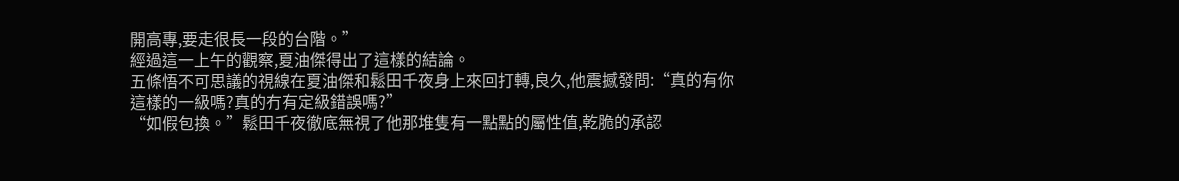開高專,要走很長一段的台階。”
經過這一上午的觀察,夏油傑得出了這樣的結論。
五條悟不可思議的視線在夏油傑和鬆田千夜身上來回打轉,良久,他震撼發問:“真的有你這樣的一級嗎?真的冇有定級錯誤嗎?”
“如假包換。”鬆田千夜徹底無視了他那堆隻有一點點的屬性值,乾脆的承認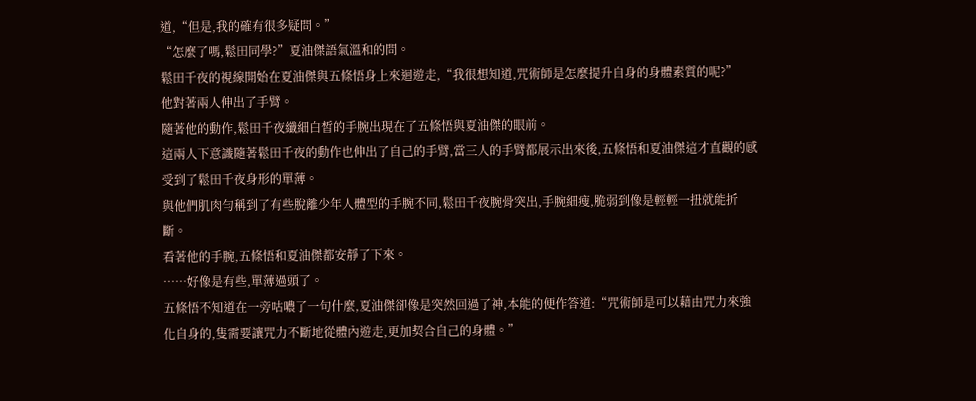道,“但是,我的確有很多疑問。”
“怎麼了嗎,鬆田同學?”夏油傑語氣溫和的問。
鬆田千夜的視線開始在夏油傑與五條悟身上來迴遊走,“我很想知道,咒術師是怎麼提升自身的身體素質的呢?”
他對著兩人伸出了手臂。
隨著他的動作,鬆田千夜纖細白皙的手腕出現在了五條悟與夏油傑的眼前。
這兩人下意識隨著鬆田千夜的動作也伸出了自己的手臂,當三人的手臂都展示出來後,五條悟和夏油傑這才直觀的感受到了鬆田千夜身形的單薄。
與他們肌肉勻稱到了有些脫離少年人體型的手腕不同,鬆田千夜腕骨突出,手腕細瘦,脆弱到像是輕輕一扭就能折斷。
看著他的手腕,五條悟和夏油傑都安靜了下來。
……好像是有些,單薄過頭了。
五條悟不知道在一旁咕噥了一句什麼,夏油傑卻像是突然回過了神,本能的便作答道:“咒術師是可以藉由咒力來強化自身的,隻需要讓咒力不斷地從體內遊走,更加契合自己的身體。”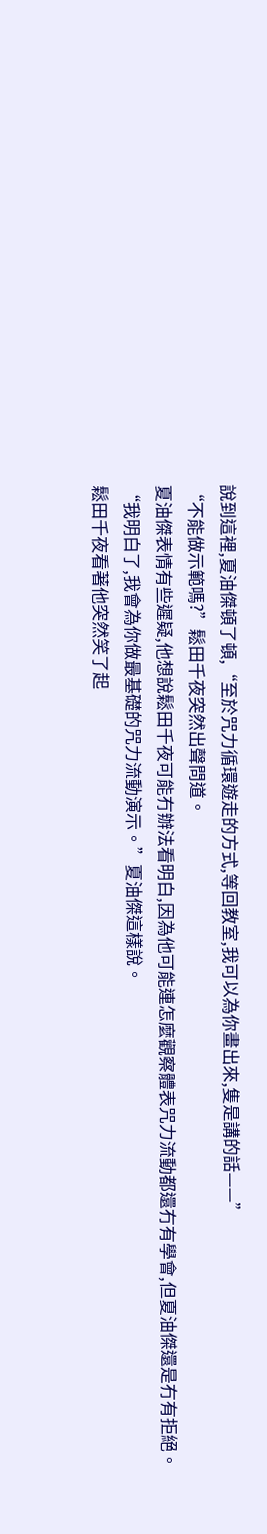說到這裡,夏油傑頓了頓,“至於咒力循環遊走的方式,等回教室,我可以為你畫出來,隻是講的話——”
“不能做示範嗎?”鬆田千夜突然出聲問道。
夏油傑表情有些遲疑,他想說鬆田千夜可能冇辦法看明白,因為他可能連怎麼觀察體表咒力流動都還冇有學會,但夏油傑還是冇有拒絕。
“我明白了,我會為你做最基礎的咒力流動演示。”夏油傑這樣說。
鬆田千夜看著他突然笑了起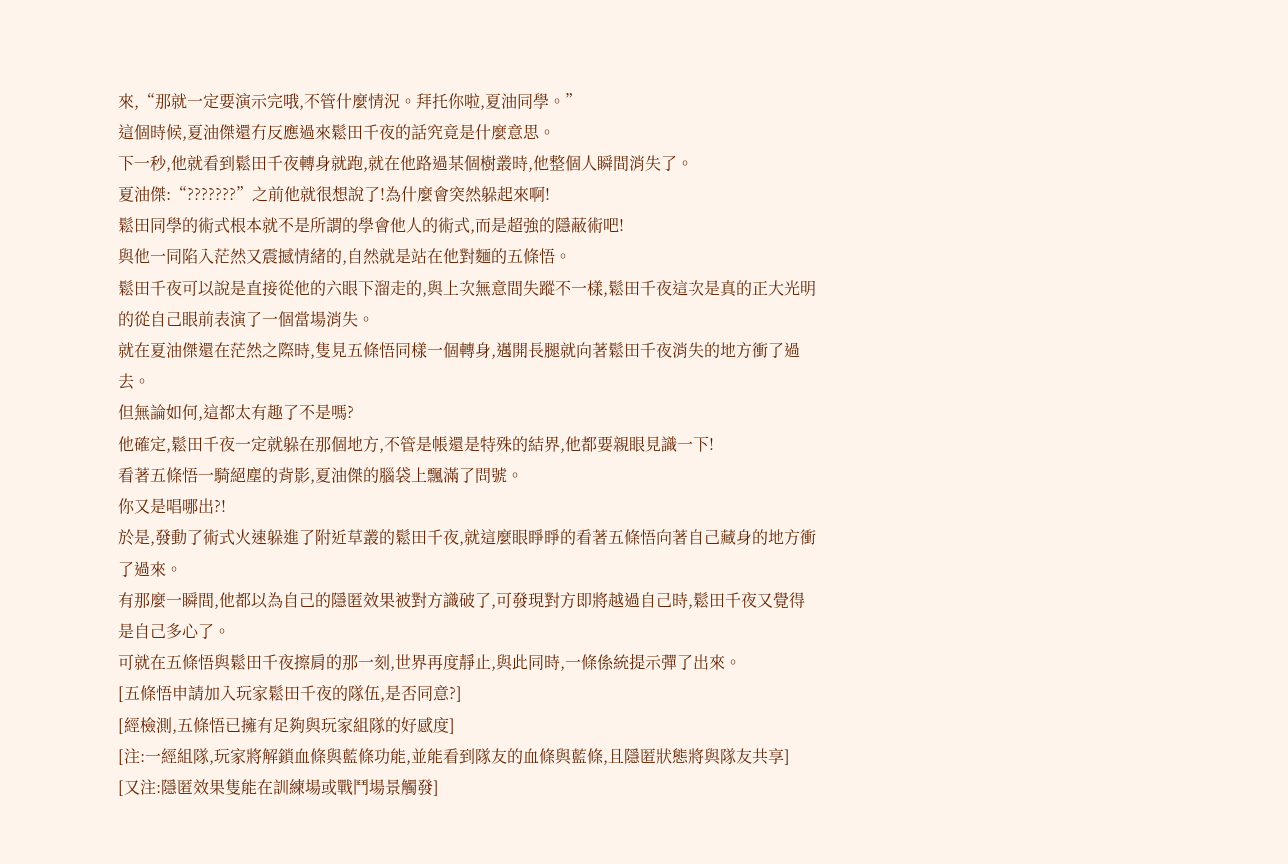來,“那就一定要演示完哦,不管什麼情況。拜托你啦,夏油同學。”
這個時候,夏油傑還冇反應過來鬆田千夜的話究竟是什麼意思。
下一秒,他就看到鬆田千夜轉身就跑,就在他路過某個樹叢時,他整個人瞬間消失了。
夏油傑:“???????”之前他就很想說了!為什麼會突然躲起來啊!
鬆田同學的術式根本就不是所謂的學會他人的術式,而是超強的隱蔽術吧!
與他一同陷入茫然又震撼情緒的,自然就是站在他對麵的五條悟。
鬆田千夜可以說是直接從他的六眼下溜走的,與上次無意間失蹤不一樣,鬆田千夜這次是真的正大光明的從自己眼前表演了一個當場消失。
就在夏油傑還在茫然之際時,隻見五條悟同樣一個轉身,邁開長腿就向著鬆田千夜消失的地方衝了過去。
但無論如何,這都太有趣了不是嗎?
他確定,鬆田千夜一定就躲在那個地方,不管是帳還是特殊的結界,他都要親眼見識一下!
看著五條悟一騎絕塵的背影,夏油傑的腦袋上飄滿了問號。
你又是唱哪出?!
於是,發動了術式火速躲進了附近草叢的鬆田千夜,就這麼眼睜睜的看著五條悟向著自己藏身的地方衝了過來。
有那麼一瞬間,他都以為自己的隱匿效果被對方識破了,可發現對方即將越過自己時,鬆田千夜又覺得是自己多心了。
可就在五條悟與鬆田千夜擦肩的那一刻,世界再度靜止,與此同時,一條係統提示彈了出來。
[五條悟申請加入玩家鬆田千夜的隊伍,是否同意?]
[經檢測,五條悟已擁有足夠與玩家組隊的好感度]
[注:一經組隊,玩家將解鎖血條與藍條功能,並能看到隊友的血條與藍條,且隱匿狀態將與隊友共享]
[又注:隱匿效果隻能在訓練場或戰鬥場景觸發]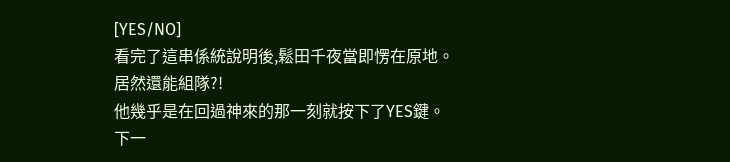[YES/NO]
看完了這串係統說明後,鬆田千夜當即愣在原地。
居然還能組隊?!
他幾乎是在回過神來的那一刻就按下了YES鍵。
下一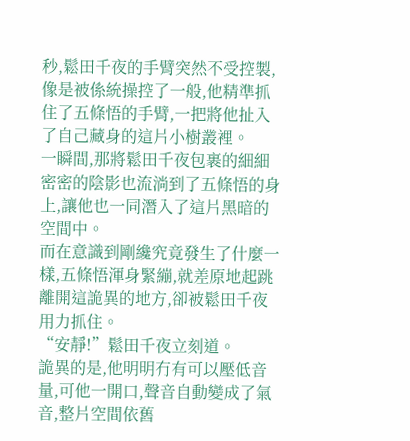秒,鬆田千夜的手臂突然不受控製,像是被係統操控了一般,他精準抓住了五條悟的手臂,一把將他扯入了自己藏身的這片小樹叢裡。
一瞬間,那將鬆田千夜包裹的細細密密的陰影也流淌到了五條悟的身上,讓他也一同潛入了這片黑暗的空間中。
而在意識到剛纔究竟發生了什麼一樣,五條悟渾身緊繃,就差原地起跳離開這詭異的地方,卻被鬆田千夜用力抓住。
“安靜!”鬆田千夜立刻道。
詭異的是,他明明冇有可以壓低音量,可他一開口,聲音自動變成了氣音,整片空間依舊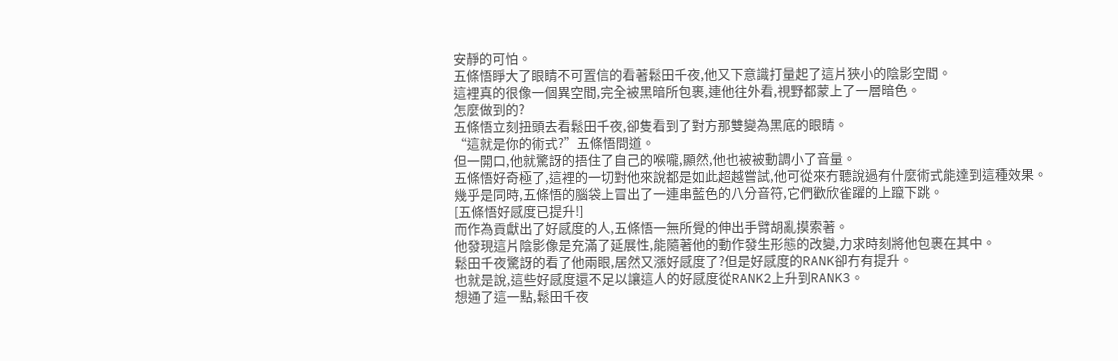安靜的可怕。
五條悟睜大了眼睛不可置信的看著鬆田千夜,他又下意識打量起了這片狹小的陰影空間。
這裡真的很像一個異空間,完全被黑暗所包裹,連他往外看,視野都蒙上了一層暗色。
怎麼做到的?
五條悟立刻扭頭去看鬆田千夜,卻隻看到了對方那雙變為黑底的眼睛。
“這就是你的術式?”五條悟問道。
但一開口,他就驚訝的捂住了自己的喉嚨,顯然,他也被被動調小了音量。
五條悟好奇極了,這裡的一切對他來說都是如此超越嘗試,他可從來冇聽說過有什麼術式能達到這種效果。
幾乎是同時,五條悟的腦袋上冒出了一連串藍色的八分音符,它們歡欣雀躍的上躥下跳。
[五條悟好感度已提升!]
而作為貢獻出了好感度的人,五條悟一無所覺的伸出手臂胡亂摸索著。
他發現這片陰影像是充滿了延展性,能隨著他的動作發生形態的改變,力求時刻將他包裹在其中。
鬆田千夜驚訝的看了他兩眼,居然又漲好感度了?但是好感度的RANK卻冇有提升。
也就是說,這些好感度還不足以讓這人的好感度從RANK2上升到RANK3。
想通了這一點,鬆田千夜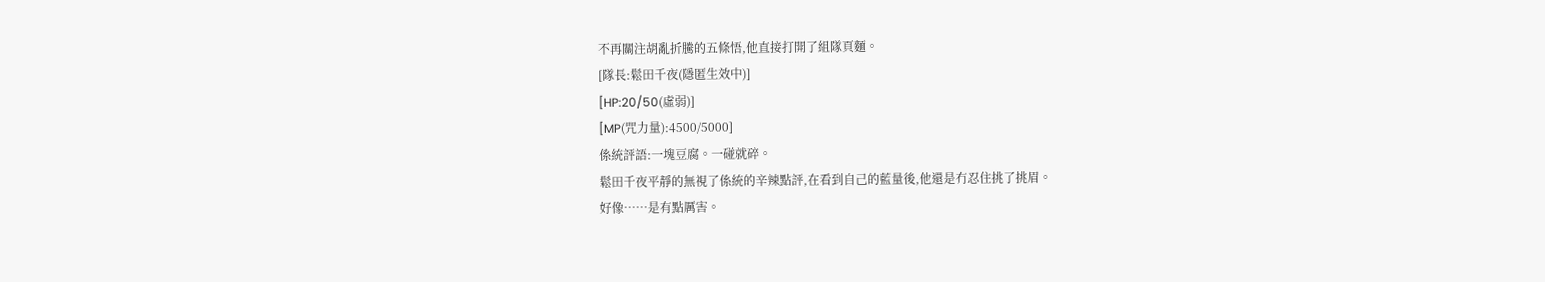不再關注胡亂折騰的五條悟,他直接打開了組隊頁麵。
[隊長:鬆田千夜(隱匿生效中)]
[HP:20/50(虛弱)]
[MP(咒力量):4500/5000]
係統評語:一塊豆腐。一碰就碎。
鬆田千夜平靜的無視了係統的辛辣點評,在看到自己的藍量後,他還是冇忍住挑了挑眉。
好像……是有點厲害。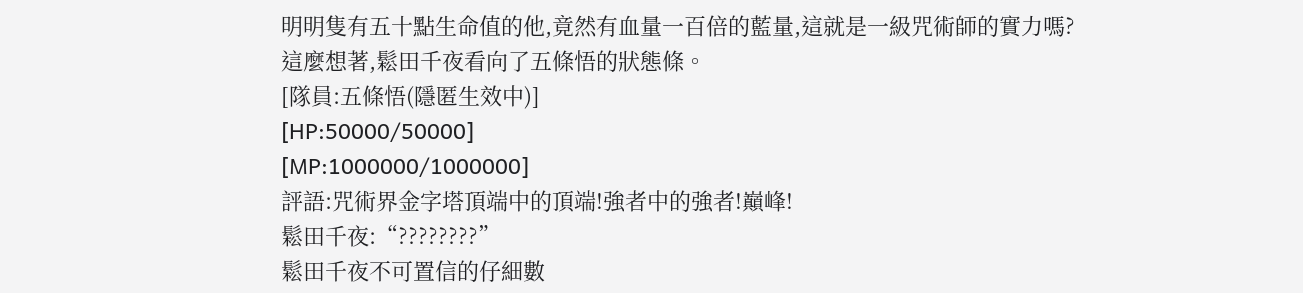明明隻有五十點生命值的他,竟然有血量一百倍的藍量,這就是一級咒術師的實力嗎?
這麼想著,鬆田千夜看向了五條悟的狀態條。
[隊員:五條悟(隱匿生效中)]
[HP:50000/50000]
[MP:1000000/1000000]
評語:咒術界金字塔頂端中的頂端!強者中的強者!巔峰!
鬆田千夜:“????????”
鬆田千夜不可置信的仔細數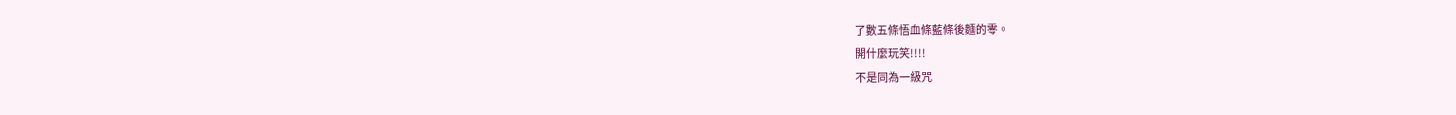了數五條悟血條藍條後麵的零。
開什麼玩笑!!!!
不是同為一級咒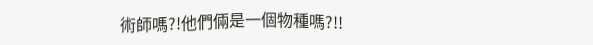術師嗎?!他們倆是一個物種嗎?!!